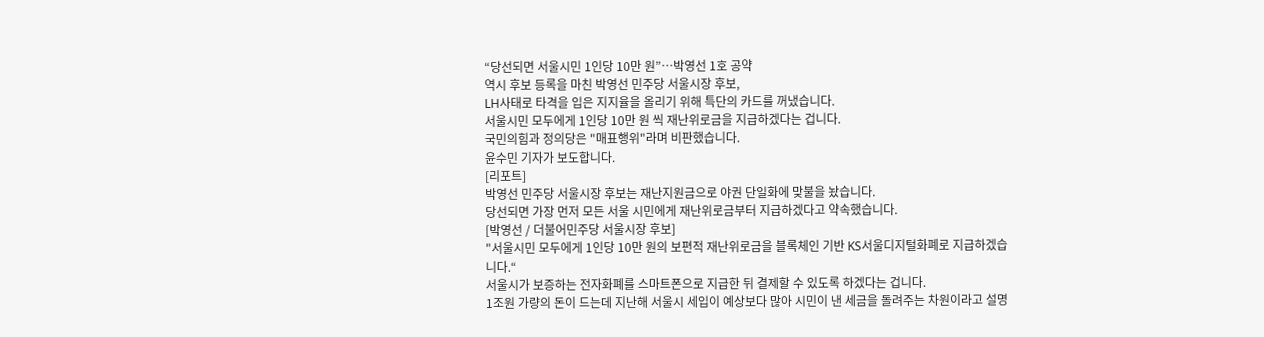“당선되면 서울시민 1인당 10만 원”…박영선 1호 공약
역시 후보 등록을 마친 박영선 민주당 서울시장 후보,
LH사태로 타격을 입은 지지율을 올리기 위해 특단의 카드를 꺼냈습니다.
서울시민 모두에게 1인당 10만 원 씩 재난위로금을 지급하겠다는 겁니다.
국민의힘과 정의당은 "매표행위"라며 비판했습니다.
윤수민 기자가 보도합니다.
[리포트]
박영선 민주당 서울시장 후보는 재난지원금으로 야권 단일화에 맞불을 놨습니다.
당선되면 가장 먼저 모든 서울 시민에게 재난위로금부터 지급하겠다고 약속했습니다.
[박영선 / 더불어민주당 서울시장 후보]
"서울시민 모두에게 1인당 10만 원의 보편적 재난위로금을 블록체인 기반 KS서울디지털화폐로 지급하겠습니다.“
서울시가 보증하는 전자화폐를 스마트폰으로 지급한 뒤 결제할 수 있도록 하겠다는 겁니다.
1조원 가량의 돈이 드는데 지난해 서울시 세입이 예상보다 많아 시민이 낸 세금을 돌려주는 차원이라고 설명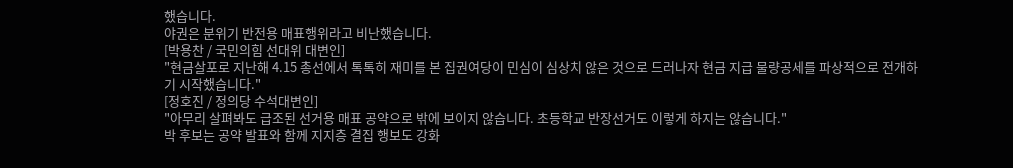했습니다.
야권은 분위기 반전용 매표행위라고 비난했습니다.
[박용찬 / 국민의힘 선대위 대변인]
"현금살포로 지난해 4.15 총선에서 톡톡히 재미를 본 집권여당이 민심이 심상치 않은 것으로 드러나자 현금 지급 물량공세를 파상적으로 전개하기 시작했습니다."
[정호진 / 정의당 수석대변인]
"아무리 살펴봐도 급조된 선거용 매표 공약으로 밖에 보이지 않습니다. 초등학교 반장선거도 이렇게 하지는 않습니다."
박 후보는 공약 발표와 함께 지지층 결집 행보도 강화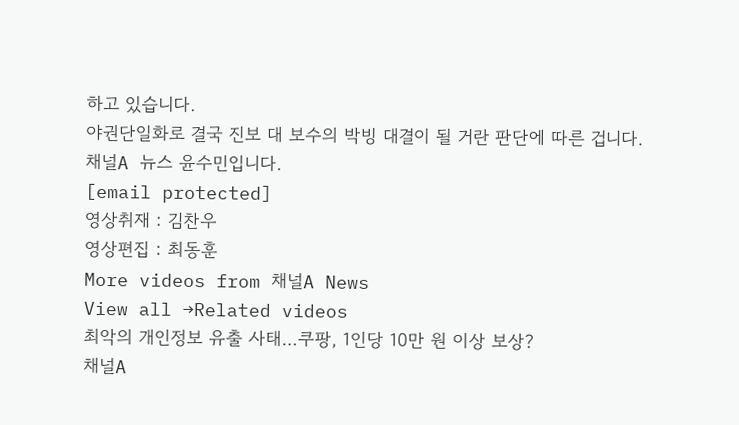하고 있습니다.
야권단일화로 결국 진보 대 보수의 박빙 대결이 될 거란 판단에 따른 겁니다.
채널A 뉴스 윤수민입니다.
[email protected]
영상취재 : 김찬우
영상편집 : 최동훈
More videos from 채널A News
View all →Related videos
최악의 개인정보 유출 사태…쿠팡, 1인당 10만 원 이상 보상?
채널A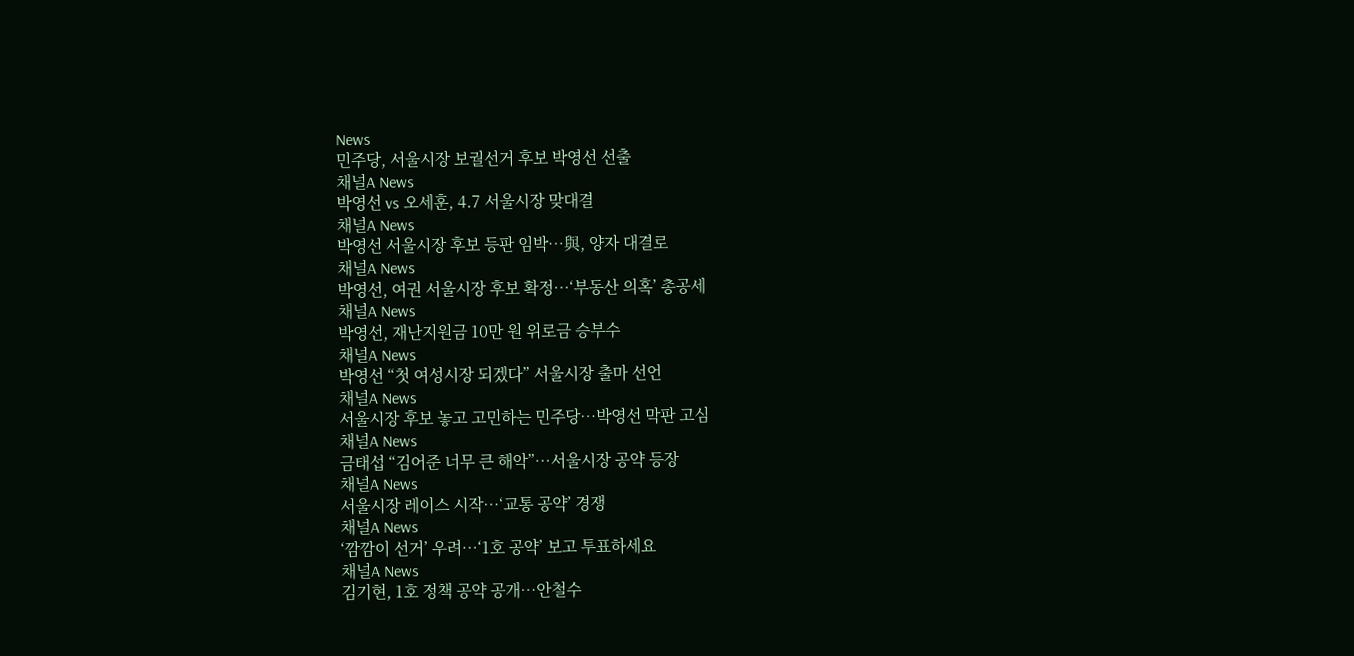News
민주당, 서울시장 보궐선거 후보 박영선 선출
채널A News
박영선 vs 오세훈, 4.7 서울시장 맞대결
채널A News
박영선 서울시장 후보 등판 임박…與, 양자 대결로
채널A News
박영선, 여권 서울시장 후보 확정…‘부동산 의혹’ 총공세
채널A News
박영선, 재난지원금 10만 원 위로금 승부수
채널A News
박영선 “첫 여성시장 되겠다” 서울시장 출마 선언
채널A News
서울시장 후보 놓고 고민하는 민주당…박영선 막판 고심
채널A News
금태섭 “김어준 너무 큰 해악”…서울시장 공약 등장
채널A News
서울시장 레이스 시작…‘교통 공약’ 경쟁
채널A News
‘깜깜이 선거’ 우려…‘1호 공약’ 보고 투표하세요
채널A News
김기현, 1호 정책 공약 공개…안철수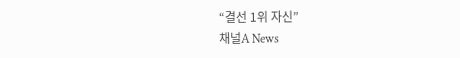“결선 1위 자신”
채널A News